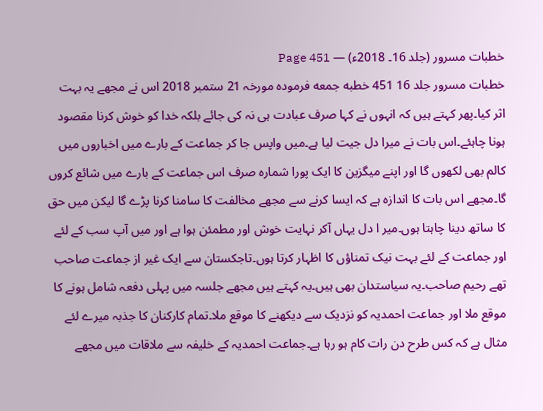خطبات مسرور (جلد 16۔ 2018ء) — Page 451
خطبات مسرور جلد 16 451 خطبه جمعه فرمودہ مورخہ 21 ستمبر 2018 اس نے مجھے یہ بہت اثر کیا۔پھر کہتے ہیں کہ انہوں نے کہا صرف عبادت ہی نہ کی جائے بلکہ خدا کو خوش کرنا مقصود ہونا چاہئے۔اس بات نے میرا دل جیت لیا ہے۔میں واپس جا کر جماعت کے بارے میں اخباروں میں کالم بھی لکھوں گا اور اپنے میگزین کا ایک پورا شمارہ صرف اس جماعت کے بارے میں شائع کروں گا۔مجھے اس بات کا اندازہ ہے کہ ایسا کرنے سے مجھے مخالفت کا سامنا کرنا پڑے گا لیکن میں حق کا ساتھ دینا چاہتا ہوں۔میر ا دل یہاں آکر نہایت خوش اور مطمئن ہوا ہے اور میں آپ سب کے لئے اور جماعت کے لئے بہت نیک تمناؤں کا اظہار کرتا ہوں۔تاجکستان سے ایک غیر از جماعت صاحب تھے رحیم صاحب۔یہ سیاستدان بھی ہیں۔یہ کہتے ہیں مجھے جلسہ میں پہلی دفعہ شامل ہونے کا موقع ملا اور جماعت احمدیہ کو نزدیک سے دیکھنے کا موقع ملا۔تمام کارکنان کا جذبہ میرے لئے مثال ہے کہ کس طرح دن رات کام ہو رہا ہے۔جماعت احمدیہ کے خلیفہ سے ملاقات میں مجھے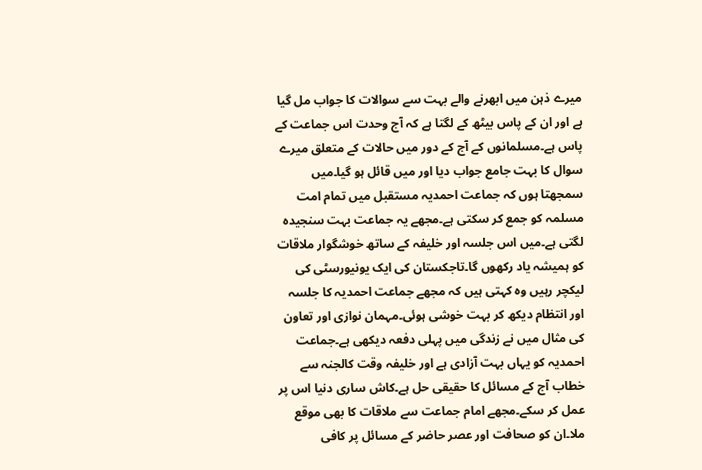میرے ذہن میں ابھرنے والے بہت سے سوالات کا جواب مل گیا ہے اور ان کے پاس بیٹھ کے لگتا ہے کہ آج وحدت اس جماعت کے پاس ہے۔مسلمانوں کے آج کے دور میں حالات کے متعلق میرے سوال کا بہت جامع جواب دیا اور میں قائل ہو گیا۔میں سمجھتا ہوں کہ جماعت احمدیہ مستقبل میں تمام امت مسلمہ کو جمع کر سکتی ہے۔مجھے یہ جماعت بہت سنجیدہ لگتی ہے۔میں اس جلسہ اور خلیفہ کے ساتھ خوشگوار ملاقات کو ہمیشہ یاد رکھوں گا۔تاجکستان کی ایک یونیورسٹی کی لیکچر رہیں وہ کہتی ہیں کہ مجھے جماعت احمدیہ کا جلسہ اور انتظام دیکھ کر بہت خوشی ہوئی۔مہمان نوازی اور تعاون کی مثال میں نے زندگی میں پہلی دفعہ دیکھی ہے۔جماعت احمدیہ کو یہاں بہت آزادی ہے اور خلیفہ وقت کالجنہ سے خطاب آج کے مسائل کا حقیقی حل ہے۔کاش ساری دنیا اس پر عمل کر سکے۔مجھے امام جماعت سے ملاقات کا بھی موقع ملا۔ان کو صحافت اور عصر حاضر کے مسائل پر کافی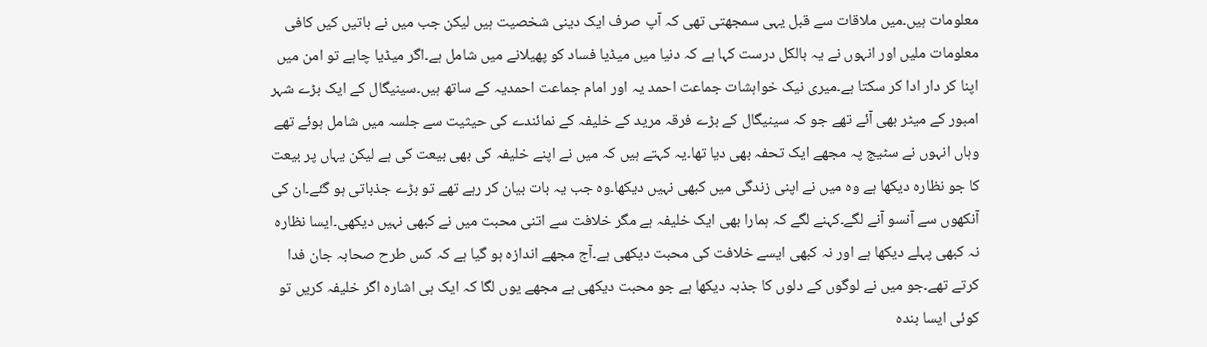معلومات ہیں۔میں ملاقات سے قبل یہی سمجھتی تھی کہ آپ صرف ایک دینی شخصیت ہیں لیکن جب میں نے باتیں کیں کافی معلومات ملیں اور انہوں نے یہ بالکل درست کہا ہے کہ دنیا میں میڈیا فساد کو پھیلانے میں شامل ہے۔اگر میڈیا چاہے تو امن میں اپنا کر دار ادا کر سکتا ہے۔میری نیک خواہشات جماعت احمد یہ اور امام جماعت احمدیہ کے ساتھ ہیں۔سینیگال کے ایک بڑے شہر امبور کے میٹر بھی آئے تھے جو کہ سینیگال کے بڑے فرقہ مرید کے خلیفہ کے نمائندے کی حیثیت سے جلسہ میں شامل ہوئے تھے وہاں انہوں نے سٹیج پہ مجھے ایک تحفہ بھی دیا تھا۔یہ کہتے ہیں کہ میں نے اپنے خلیفہ کی بھی بیعت کی ہے لیکن یہاں پر بیعت کا جو نظارہ دیکھا ہے وہ میں نے اپنی زندگی میں کبھی نہیں دیکھا۔وہ جب یہ بات بیان کر رہے تھے تو بڑے جذباتی ہو گئے۔ان کی آنکھوں سے آنسو آنے لگے۔کہنے لگے کہ ہمارا بھی ایک خلیفہ ہے مگر خلافت سے اتنی محبت میں نے کبھی نہیں دیکھی۔ایسا نظارہ نہ کبھی پہلے دیکھا ہے اور نہ کبھی ایسے خلافت کی محبت دیکھی ہے۔آج مجھے اندازہ ہو گیا ہے کہ کس طرح صحابہ جان فدا کرتے تھے۔جو میں نے لوگوں کے دلوں کا جذبہ دیکھا ہے جو محبت دیکھی ہے مجھے یوں لگا کہ ایک ہی اشارہ اگر خلیفہ کریں تو کوئی ایسا بندہ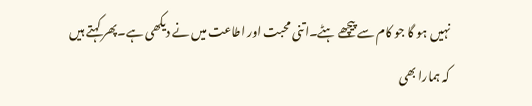نہیں ہو گا جو کام سے پیچھے ہٹے۔اتنی محبت اور اطاعت میں نے دیکھی ہے۔پھر کہتے ہیں کہ ہمارا بھی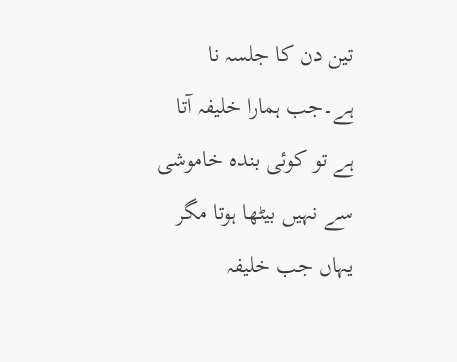تین دن کا جلسہ نا ہے۔جب ہمارا خلیفہ آتا ہے تو کوئی بندہ خاموشی سے نہیں بیٹھا ہوتا مگر یہاں جب خلیفہ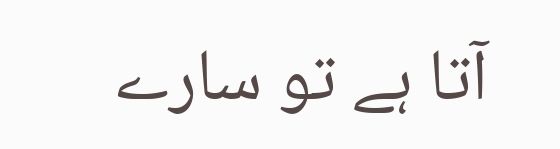آتا ہے تو سارے